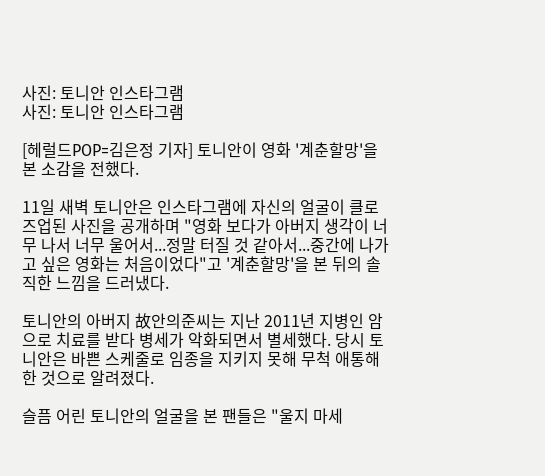사진: 토니안 인스타그램
사진: 토니안 인스타그램

[헤럴드POP=김은정 기자] 토니안이 영화 '계춘할망'을 본 소감을 전했다.

11일 새벽 토니안은 인스타그램에 자신의 얼굴이 클로즈업된 사진을 공개하며 "영화 보다가 아버지 생각이 너무 나서 너무 울어서...정말 터질 것 같아서...중간에 나가고 싶은 영화는 처음이었다"고 '계춘할망'을 본 뒤의 솔직한 느낌을 드러냈다.

토니안의 아버지 故안의준씨는 지난 2011년 지병인 암으로 치료를 받다 병세가 악화되면서 별세했다. 당시 토니안은 바쁜 스케줄로 임종을 지키지 못해 무척 애통해 한 것으로 알려졌다.

슬픔 어린 토니안의 얼굴을 본 팬들은 "울지 마세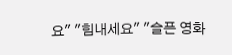요" "힘내세요" "슬픈 영화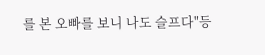를 본 오빠를 보니 나도 슬프다"등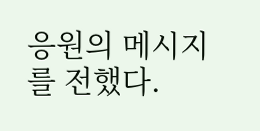응원의 메시지를 전했다.